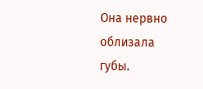Она нервно облизала губы.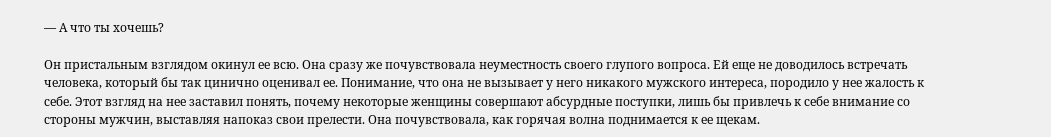— А что ты хочешь?

Он пристальным взглядом окинул ее всю. Она сразу же почувствовала неуместность своего глупого вопроса. Ей еще не доводилось встречать человека, который бы так цинично оценивал ее. Понимание, что она не вызывает у него никакого мужского интереса, породило у нее жалость к себе. Этот взгляд на нее заставил понять, почему некоторые женщины совершают абсурдные поступки, лишь бы привлечь к себе внимание со стороны мужчин, выставляя напоказ свои прелести. Она почувствовала, как горячая волна поднимается к ее щекам.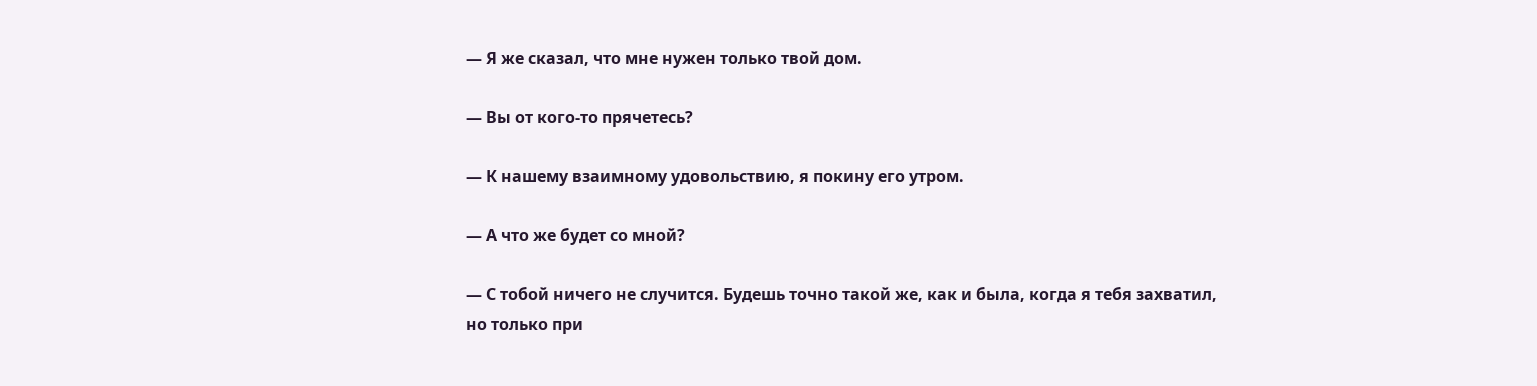— Я же сказал, что мне нужен только твой дом.

— Вы от кого-то прячетесь?

— К нашему взаимному удовольствию, я покину его утром.

— А что же будет со мной?

— С тобой ничего не случится. Будешь точно такой же, как и была, когда я тебя захватил, но только при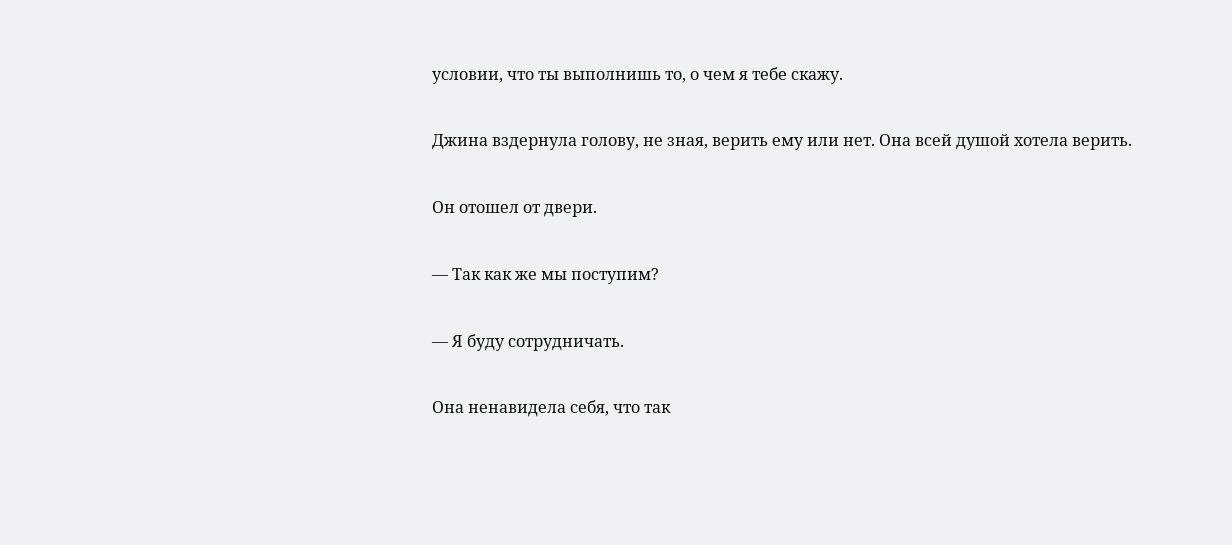условии, что ты выполнишь то, о чем я тебе скажу.

Джина вздернула голову, не зная, верить ему или нет. Она всей душой хотела верить.

Он отошел от двери.

— Так как же мы поступим?

— Я буду сотрудничать.

Она ненавидела себя, что так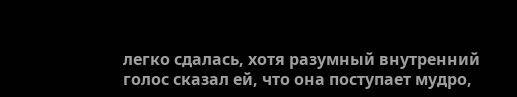легко сдалась, хотя разумный внутренний голос сказал ей, что она поступает мудро,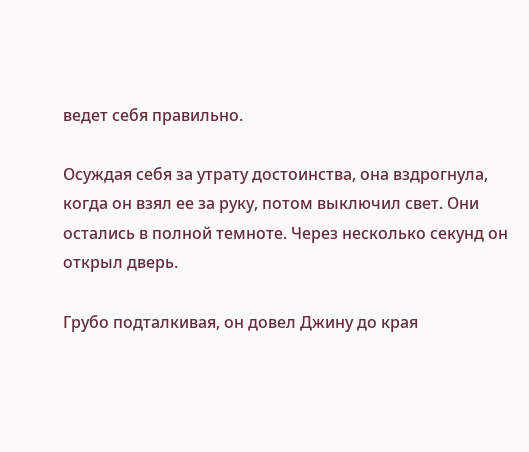ведет себя правильно.

Осуждая себя за утрату достоинства, она вздрогнула, когда он взял ее за руку, потом выключил свет. Они остались в полной темноте. Через несколько секунд он открыл дверь.

Грубо подталкивая, он довел Джину до края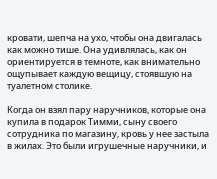кровати, шепча на ухо, чтобы она двигалась как можно тише. Она удивлялась, как он ориентируется в темноте, как внимательно ощупывает каждую вещицу, стоявшую на туалетном столике.

Когда он взял пару наручников, которые она купила в подарок Тимми, сыну своего сотрудника по магазину, кровь у нее застыла в жилах. Это были игрушечные наручники, и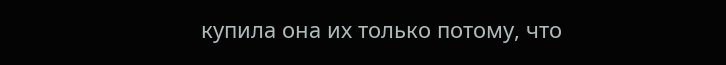купила она их только потому, что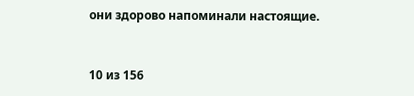они здорово напоминали настоящие.



10 из 156